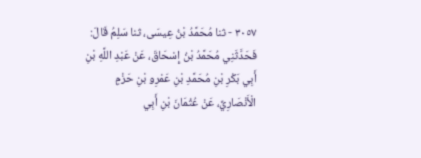٣٠٥٧ - ثنا مُحَمَّدُ بْنُ عِيسَى، ثنا سَلِمُ قَالَ: فَحَدَّثَنِي مُحَمَّدُ بْنُ إِسْحَاقَ، عَنْ عَبْدِ اللَّهِ بْنِ أَبِي بَكْرِ بْنِ مُحَمَّدِ بْنِ عَمْرِو بْنِ حَزْمٍ الْأَنْصَارِيِّ، عَنْ عُثْمَانَ بْنِ أَبِي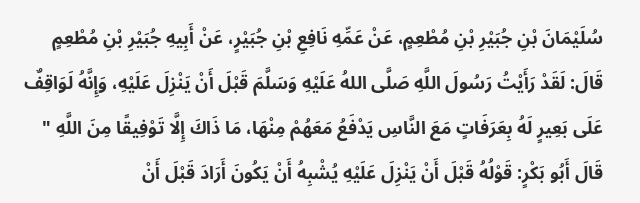سُلَيْمَانَ بْنِ جُبَيْرِ بْنِ مُطْعِمٍ، عَنْ عَمِّهِ نَافِعِ بْنِ جُبَيْرٍ، عَنْ أَبِيهِ جُبَيْرِ بْنِ مُطْعِمٍ قَالَ: لَقَدْ رَأَيْتُ رَسُولَ اللَّهِ صَلَّى اللهُ عَلَيْهِ وَسَلَّمَ قَبْلَ أَنْ يَنْزِلَ عَلَيْهِ، وَإِنَّهُ لَوَاقِفٌ عَلَى بَعِيرٍ لَهُ بِعَرَفَاتٍ مَعَ النَّاسِ يَدْفَعُ مَعَهُمْ مِنْهَا، مَا ذَاكَ إِلَّا تَوْفِيقًا مِنَ اللَّهِ " قَالَ أَبُو بَكْرٍ: قَوْلُهُ قَبْلَ أَنْ يَنْزِلَ عَلَيْهِ يُشْبِهُ أَنْ يَكُونَ أَرَادَ قَبْلَ أَنْ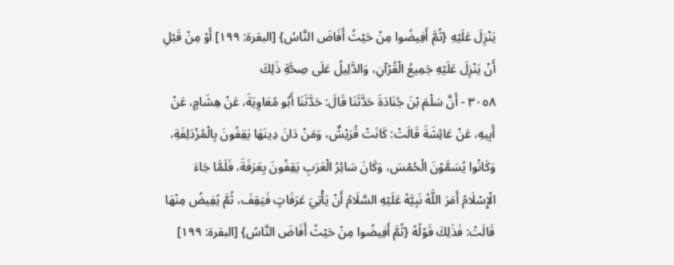يَنْزِلَ عَلَيْهِ {ثُمَّ أَفِيضُوا مِنْ حَيْثُ أَفَاضَ النَّاسُ} [البقرة: ١٩٩] أَوْ مِنْ قَبْلِ أَنْ يَنْزِلَ عَلَيْهِ جَمِيعُ الْقُرْآنِ، وَالدَّلِيلُ عَلَى صِحَّةِ ذَلِكَ
٣٠٥٨ - أَنَّ سَلْمَ بْنَ جُنَادَةَ حَدَّثَنَا قَالَ: حَدَّثَنَا أَبُو مُعَاوِيَةَ، عَنْ هِشَامٍ، عَنْ أَبِيهِ، عَنْ عَائِشَةَ قَالَتْ: كَانَتْ قُرَيْشٌ، وَمَنْ دَانَ دِينَهَا يَقِفُونَ بِالْمُزْدَلِفَةِ، وَكَانُوا يُسَمَّوْنَ الْحُمْسَ، وَكَانَ سَائِرُ الْعَرَبِ يَقِفُونَ بِعَرَفَةَ، فَلَمَّا جَاءَ الْإِسْلَامُ أَمَرَ اللَّهُ نَبِيَّهُ عَلَيْهِ السَّلَامُ أَنْ يَأْتِيَ عَرَفَاتٍ فَيَقِفَ، ثُمَّ يُفِيضُ مِنْهَا قَالَتْ: فَذَلِكَ قَوْلُهُ {ثُمَّ أَفِيضُوا مِنْ حَيْثُ أَفَاضَ النَّاسُ} [البقرة: ١٩٩]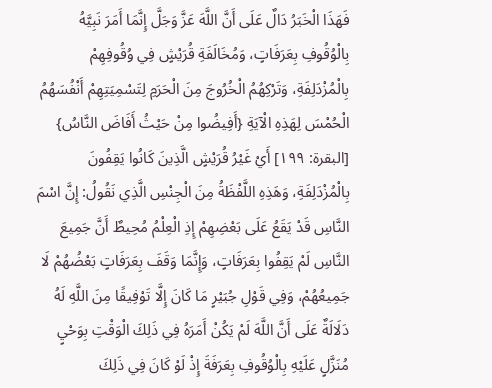فَهَذَا الْخَبَرُ دَالٌ عَلَى أَنَّ اللَّهَ عَزَّ وَجَلَّ إِنَّمَا أَمَرَ نَبِيَّهُ بِالْوُقُوفِ بِعَرَفَاتٍ، وَمُخَالَفَةِ قُرَيْشٍ فِي وُقُوفِهِمْ بِالْمُزْدَلِفَةِ، وَتَرْكِهُمُ الْخُرُوجَ مِنَ الْحَرَمِ لِتَسْمِيَتِهِمْ أَنْفُسَهُمُ الْحُمْسَ لِهَذِهِ الْآيَةِ {أَفِيضُوا مِنْ حَيْثُ أَفَاضَ النَّاسُ} [البقرة: ١٩٩] أَيْ غَيْرُ قُرَيْشٍ الَّذِينَ كَانُوا يَقِفُونَ بِالْمُزْدَلِفَةِ، وَهَذِهِ اللَّفْظَةُ مِنَ الْجِنْسِ الَّذِي نَقُولُ: إِنَّ اسْمَ النَّاسِ قَدْ يَقَعُ عَلَى بَعْضِهِمْ إِذِ الْعِلْمُ مُحِيطٌ أَنَّ جَمِيعَ النَّاسِ لَمْ يَقِفُوا بِعَرَفَاتٍ، وَإِنَّمَا وَقَفَ بِعَرَفَاتٍ بَعْضُهُمْ لَا جَمِيعُهُمْ، وَفِي قَوْلِ جُبَيْرٍ مَا كَانَ إِلَّا تَوْفِيقًا مِنَ اللَّهِ لَهُ دَلَالَةٌ عَلَى أَنَّ اللَّهَ لَمْ يَكُنْ أَمَرَهُ فِي ذَلِكَ الْوَقْتِ بِوَحْيٍ مُنَزَّلٍ عَلَيْهِ بِالْوُقُوفِ بِعَرَفَةَ إِذْ لَوْ كَانَ فِي ذَلِكَ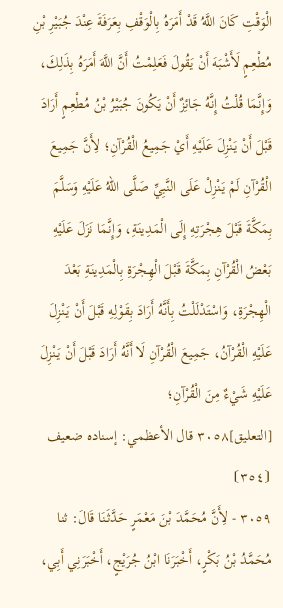الْوَقْتِ كَانَ اللَّهُ قَدْ أَمَرَهُ بِالْوَقْفِ بِعَرَفَةَ عِنْدَ جُبَيْرِ بْنِ مُطْعِمٍ لَأَشْبَهَ أَنْ يَقُولَ فَعَلِمْتُ أَنَّ اللَّهَ أَمَرَهُ بِذَلِكَ، وَإِنَّمَا قُلْتُ إِنَّهُ جَائِزٌ أَنْ يَكُونَ جُبَيْرُ بْنُ مُطْعِمٍ أَرَادَ قَبْلَ أَنْ يَنْزِلَ عَلَيْهِ أَيْ جَمِيعُ الْقُرْآنِ؛ لِأَنَّ جَمِيعَ الْقُرْآنِ لَمْ يَنْزِلْ عَلَى النَّبِيِّ صَلَّى اللهُ عَلَيْهِ وَسَلَّمَ بِمَكَّةَ قَبْلَ هِجْرَتِهِ إِلَى الْمَدِينَةِ، وَإِنَّمَا نَزَلَ عَلَيْهِ بَعْضُ الْقُرْآنِ بِمَكَّةَ قَبْلَ الْهِجْرَةِ بِالْمَدِينَةِ بَعْدَ الْهِجْرَةِ، وَاسْتَدْلَلْتُ بِأَنَّهُ أَرَادَ بِقَوْلِهِ قَبْلَ أَنْ يَنْزِلَ عَلَيْهِ الْقُرْآنُ، جَمِيعَ الْقُرْآنِ لَا أَنَّهُ أَرَادَ قَبْلَ أَنْ يَنْزِلَ عَلَيْهِ شَيْءٌ مِنَ الْقُرْآنِ؛
[التعليق]٣٠٥٨ قال الأعظمي: إسناده ضعيف
⦗٣٥٤⦘
٣٠٥٩ - لِأَنَّ مُحَمَّدَ بْنَ مَعْمَرٍ حَدَّثَنَا قَالَ: ثنا مُحَمَّدُ بْنُ بَكْرٍ، أَخْبَرَنَا ابْنُ جُرَيْجٍ، أَخْبَرَنِي أَبِي،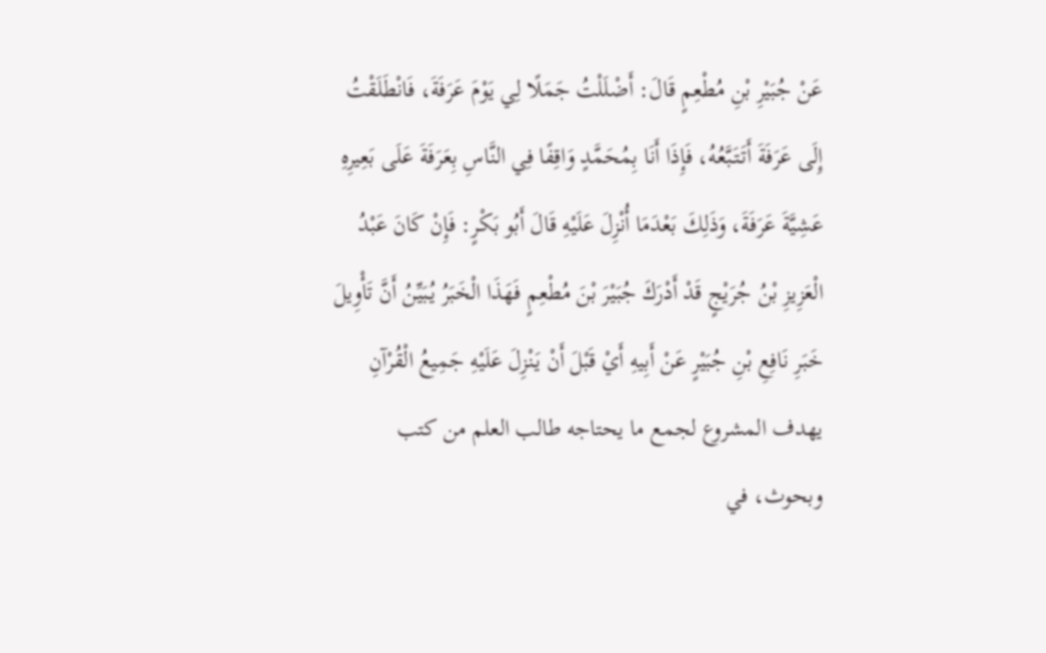عَنْ جُبَيْرِ بْنِ مُطْعِمٍ قَالَ: أَضْلَلْتُ جَمَلًا لِي يَوْمَ عَرَفَةَ، فَانْطَلَقْتُ إِلَى عَرَفَةَ أَتَتَبَّعُهُ، فَإِذَا أَنَا بِمُحَمَّدٍ وَاقِفًا فِي النَّاسِ بِعَرَفَةَ عَلَى بَعِيرِهِ عَشِيَّةَ عَرَفَةَ، وَذَلِكَ بَعْدَمَا أُنْزِلَ عَلَيْهِ قَالَ أَبُو بَكْرٍ: فَإِنْ كَانَ عَبْدُ الْعَزِيزِ بْنُ جُرَيْجٍ قَدْ أَدْرَكَ جُبَيْرَ بْنَ مُطْعِمٍ فَهَذَا الْخَبَرُ يُبَيِّنُ أَنَّ تَأْوِيلَ خَبَرِ نَافِعِ بْنِ جُبَيْرٍ عَنْ أَبِيهِ أَيْ قَبْلَ أَنْ يَنْزِلَ عَلَيْهِ جَمِيعُ الْقُرْآنِ
يهدف المشروع لجمع ما يحتاجه طالب العلم من كتب وبحوث، في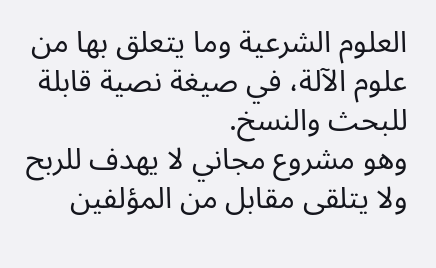العلوم الشرعية وما يتعلق بها من علوم الآلة، في صيغة نصية قابلة للبحث والنسخ.
وهو مشروع مجاني لا يهدف للربح ولا يتلقى مقابل من المؤلفين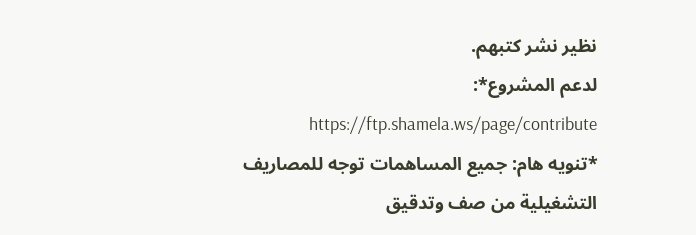نظير نشر كتبهم.
لدعم المشروع*: https://ftp.shamela.ws/page/contribute
*تنويه هام: جميع المساهمات توجه للمصاريف التشغيلية من صف وتدقيق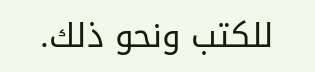للكتب ونحو ذلك.